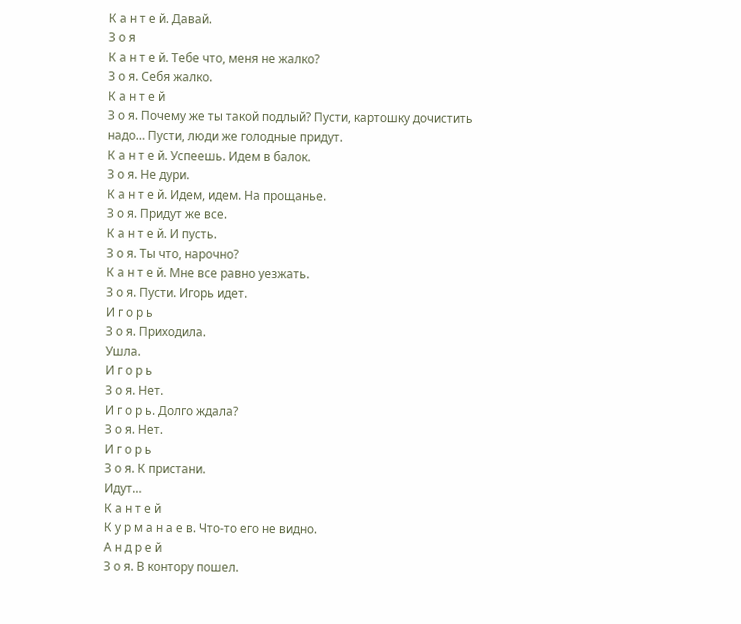К а н т е й. Давай.
З о я
К а н т е й. Тебе что, меня не жалко?
З о я. Себя жалко.
К а н т е й
З о я. Почему же ты такой подлый? Пусти, картошку дочистить надо… Пусти, люди же голодные придут.
К а н т е й. Успеешь. Идем в балок.
З о я. Не дури.
К а н т е й. Идем, идем. На прощанье.
З о я. Придут же все.
К а н т е й. И пусть.
З о я. Ты что, нарочно?
К а н т е й. Мне все равно уезжать.
З о я. Пусти. Игорь идет.
И г о р ь
З о я. Приходила.
Ушла.
И г о р ь
З о я. Нет.
И г о р ь. Долго ждала?
З о я. Нет.
И г о р ь
З о я. К пристани.
Идут…
К а н т е й
К у р м а н а е в. Что-то его не видно.
А н д р е й
З о я. В контору пошел.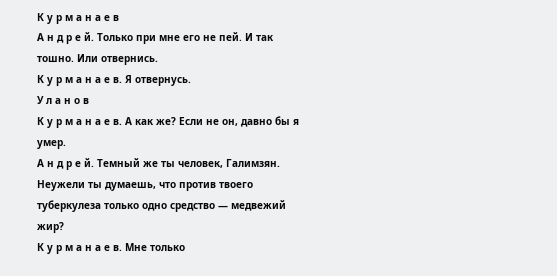К у р м а н а е в
А н д р е й. Только при мне его не пей. И так тошно. Или отвернись.
К у р м а н а е в. Я отвернусь.
У л а н о в
К у р м а н а е в. А как же? Если не он, давно бы я умер.
А н д р е й. Темный же ты человек, Галимзян. Неужели ты думаешь, что против твоего туберкулеза только одно средство — медвежий жир?
К у р м а н а е в. Мне только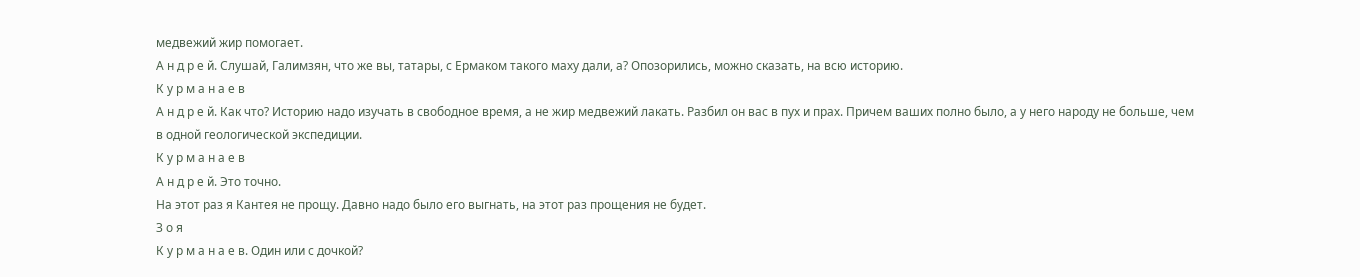медвежий жир помогает.
А н д р е й. Слушай, Галимзян, что же вы, татары, с Ермаком такого маху дали, а? Опозорились, можно сказать, на всю историю.
К у р м а н а е в
А н д р е й. Как что? Историю надо изучать в свободное время, а не жир медвежий лакать. Разбил он вас в пух и прах. Причем ваших полно было, а у него народу не больше, чем в одной геологической экспедиции.
К у р м а н а е в
А н д р е й. Это точно.
На этот раз я Кантея не прощу. Давно надо было его выгнать, на этот раз прощения не будет.
З о я
К у р м а н а е в. Один или с дочкой?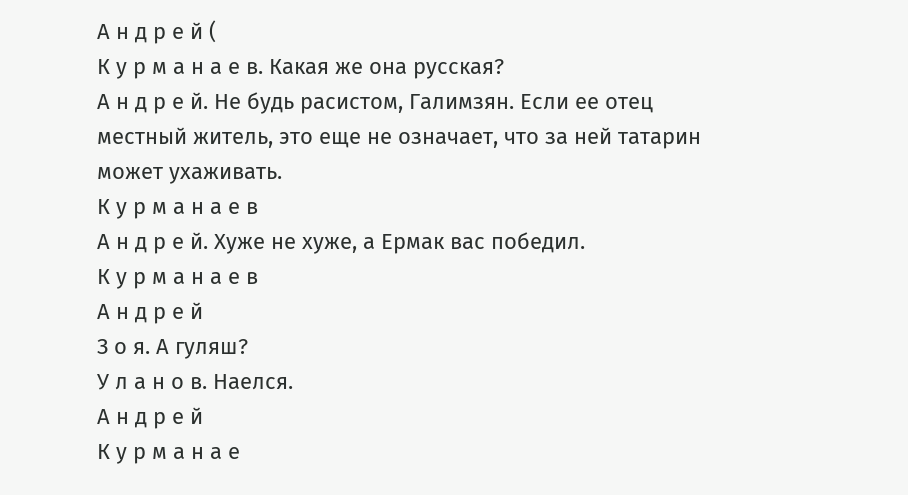А н д р е й (
К у р м а н а е в. Какая же она русская?
А н д р е й. Не будь расистом, Галимзян. Если ее отец местный житель, это еще не означает, что за ней татарин может ухаживать.
К у р м а н а е в
А н д р е й. Хуже не хуже, а Ермак вас победил.
К у р м а н а е в
А н д р е й
З о я. А гуляш?
У л а н о в. Наелся.
А н д р е й
К у р м а н а е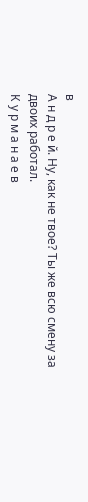в
А н д р е й. Ну, как не твое? Ты же всю смену за двоих работал.
К у р м а н а е в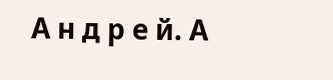А н д р е й. А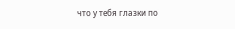что у тебя глазки по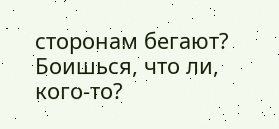сторонам бегают? Боишься, что ли, кого-то?